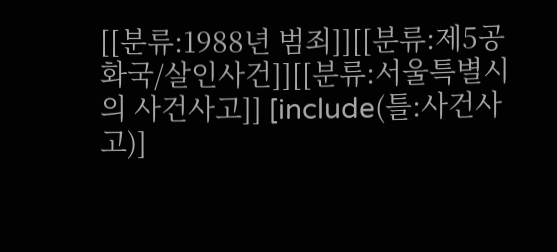[[분류:1988년 범죄]][[분류:제5공화국/살인사건]][[분류:서울특별시의 사건사고]] [include(틀:사건사고)]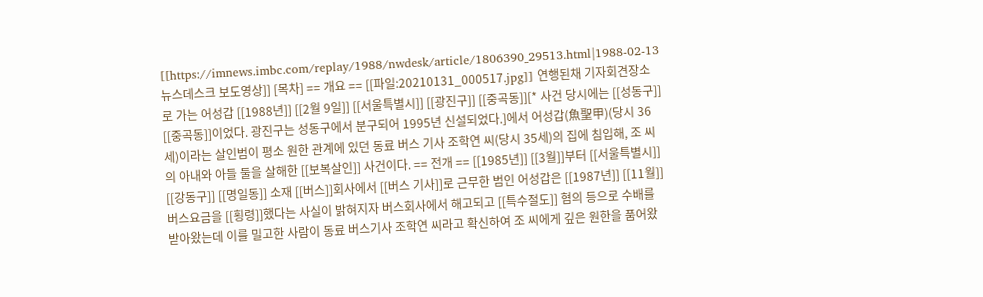[[https://imnews.imbc.com/replay/1988/nwdesk/article/1806390_29513.html|1988-02-13 뉴스데스크 보도영상]] [목차] == 개요 == [[파일:20210131_000517.jpg]] 연행된채 기자회견장소로 가는 어성갑 [[1988년]] [[2월 9일]] [[서울특별시]] [[광진구]] [[중곡동]][* 사건 당시에는 [[성동구]] [[중곡동]]이었다. 광진구는 성동구에서 분구되어 1995년 신설되었다.]에서 어성갑(魚聖甲)(당시 36세)이라는 살인범이 평소 원한 관계에 있던 동료 버스 기사 조학연 씨(당시 35세)의 집에 침입해, 조 씨의 아내와 아들 둘을 살해한 [[보복살인]] 사건이다. == 전개 == [[1985년]] [[3월]]부터 [[서울특별시]] [[강동구]] [[명일동]] 소재 [[버스]]회사에서 [[버스 기사]]로 근무한 범인 어성갑은 [[1987년]] [[11월]] 버스요금을 [[횡령]]했다는 사실이 밝혀지자 버스회사에서 해고되고 [[특수절도]] 혐의 등으로 수배를 받아왔는데 이를 밀고한 사람이 동료 버스기사 조학연 씨라고 확신하여 조 씨에게 깊은 원한을 품어왔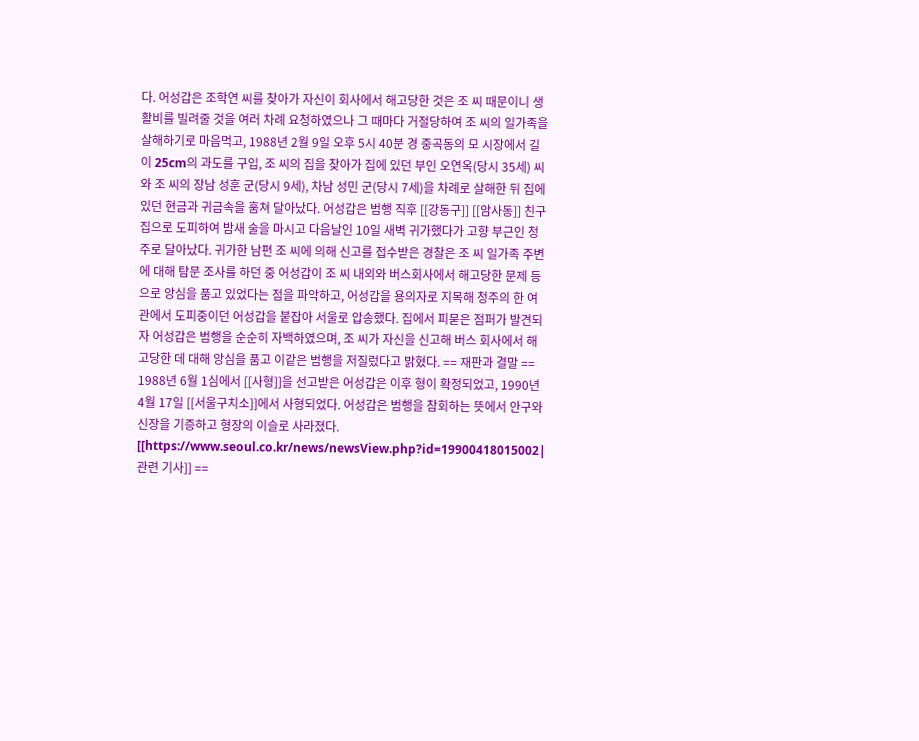다. 어성갑은 조학연 씨를 찾아가 자신이 회사에서 해고당한 것은 조 씨 때문이니 생활비를 빌려줄 것을 여러 차례 요청하였으나 그 때마다 거절당하여 조 씨의 일가족을 살해하기로 마음먹고, 1988년 2월 9일 오후 5시 40분 경 중곡동의 모 시장에서 길이 25cm의 과도를 구입, 조 씨의 집을 찾아가 집에 있던 부인 오연옥(당시 35세) 씨와 조 씨의 장남 성훈 군(당시 9세), 차남 성민 군(당시 7세)을 차례로 살해한 뒤 집에 있던 현금과 귀금속을 훔쳐 달아났다. 어성갑은 범행 직후 [[강동구]] [[암사동]] 친구 집으로 도피하여 밤새 술을 마시고 다음날인 10일 새벽 귀가했다가 고향 부근인 청주로 달아났다. 귀가한 남편 조 씨에 의해 신고를 접수받은 경찰은 조 씨 일가족 주변에 대해 탐문 조사를 하던 중 어성갑이 조 씨 내외와 버스회사에서 해고당한 문제 등으로 앙심을 품고 있었다는 점을 파악하고, 어성갑을 용의자로 지목해 청주의 한 여관에서 도피중이던 어성갑을 붙잡아 서울로 압송했다. 집에서 피묻은 점퍼가 발견되자 어성갑은 범행을 순순히 자백하였으며, 조 씨가 자신을 신고해 버스 회사에서 해고당한 데 대해 앙심을 품고 이같은 범행을 저질렀다고 밝혔다. == 재판과 결말 == 1988년 6월 1심에서 [[사형]]을 선고받은 어성갑은 이후 형이 확정되었고, 1990년 4월 17일 [[서울구치소]]에서 사형되었다. 어성갑은 범행을 참회하는 뜻에서 안구와 신장을 기증하고 형장의 이슬로 사라졌다. [[https://www.seoul.co.kr/news/newsView.php?id=19900418015002|관련 기사]] ==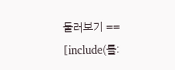둘러보기 == [include(틀: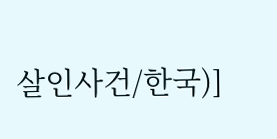살인사건/한국)]